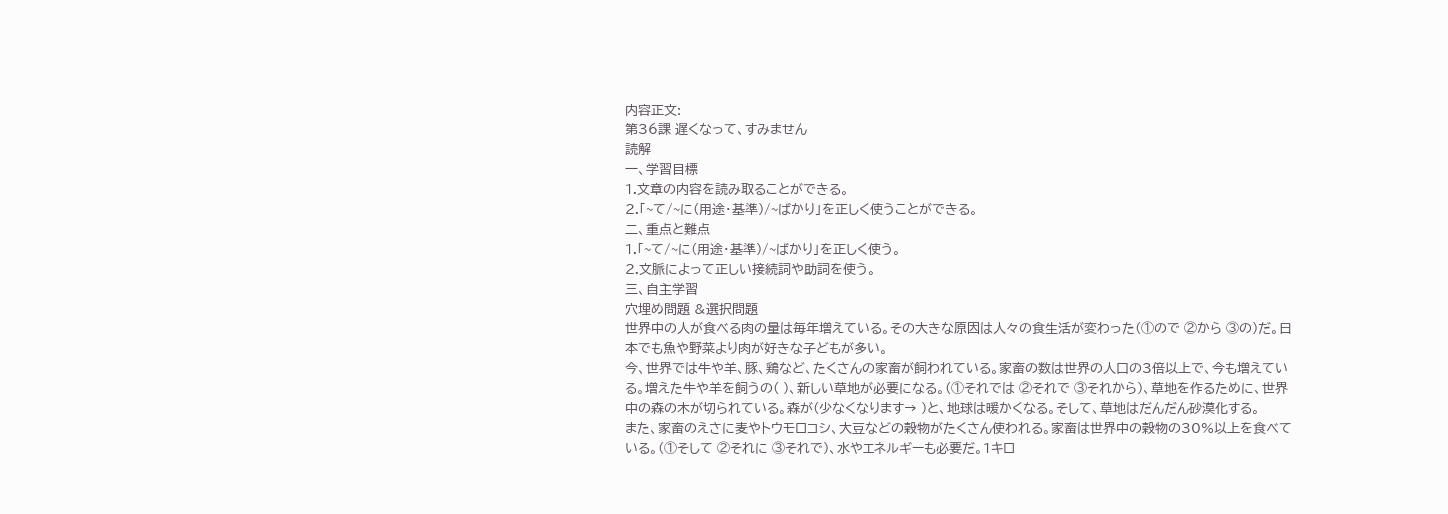内容正文:
第36課 遅くなって、すみません
読解
一、学習目標
1.文章の内容を読み取ることができる。
2.「~て/~に(用途・基準)/~ばかり」を正しく使うことができる。
二、重点と難点
1.「~て/~に(用途・基準)/~ばかり」を正しく使う。
2.文脈によって正しい接続詞や助詞を使う。
三、自主学習
穴埋め問題 &選択問題
世界中の人が食べる肉の量は毎年増えている。その大きな原因は人々の食生活が変わった(①ので ②から ③の)だ。日本でも魚や野菜より肉が好きな子どもが多い。
今、世界では牛や羊、豚、鶏など、たくさんの家畜が飼われている。家畜の数は世界の人口の3倍以上で、今も増えている。増えた牛や羊を飼うの( )、新しい草地が必要になる。(①それでは ②それで ③それから)、草地を作るために、世界中の森の木が切られている。森が(少なくなります→ )と、地球は暖かくなる。そして、草地はだんだん砂漠化する。
また、家畜のえさに麦やトウモロコシ、大豆などの穀物がたくさん使われる。家畜は世界中の穀物の30%以上を食べている。(①そして ②それに ③それで)、水やエネルギーも必要だ。1キロ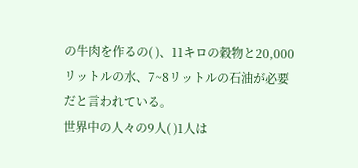の牛肉を作るの( )、11キロの穀物と20,000リットルの水、7~8リットルの石油が必要だと言われている。
世界中の人々の9人( )1人は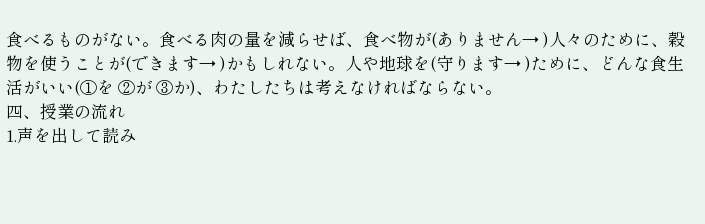食べるものがない。食べる肉の量を減らせば、食べ物が(ありません→ )人々のために、穀物を使うことが(できます→ )かもしれない。人や地球を(守ります→ )ために、どんな食生活がいい(①を ②が ③か)、わたしたちは考えなければならない。
四、授業の流れ
1.声を出して読み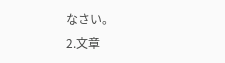なさい。
2.文章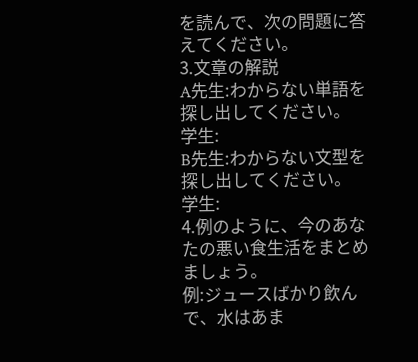を読んで、次の問題に答えてください。
3.文章の解説
A先生:わからない単語を探し出してください。
学生:
B先生:わからない文型を探し出してください。
学生:
4.例のように、今のあなたの悪い食生活をまとめましょう。
例:ジュースばかり飲んで、水はあま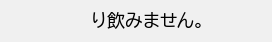り飲みません。